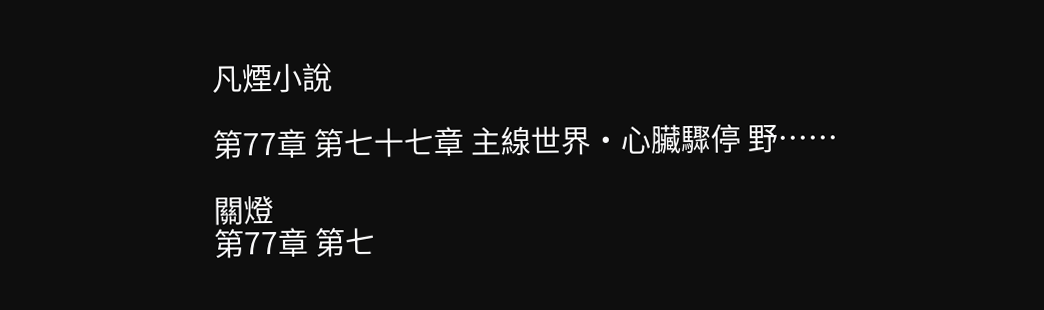凡煙小說

第77章 第七十七章 主線世界·心臟驟停 野……

關燈
第77章 第七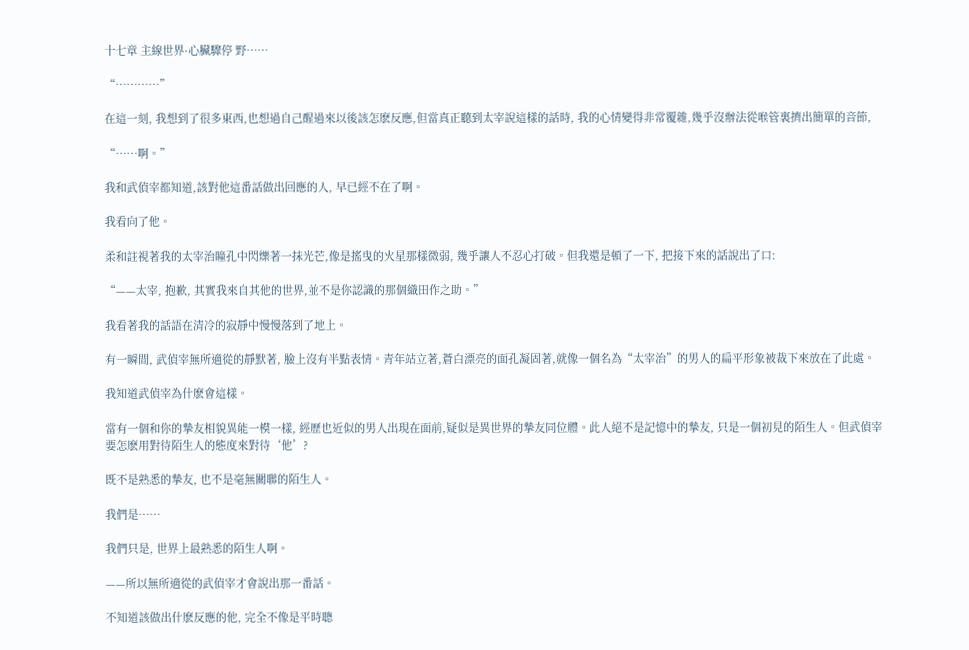十七章 主線世界·心臟驟停 野……

“…………”

在這一刻, 我想到了很多東西,也想過自己醒過來以後該怎麽反應,但當真正聽到太宰說這樣的話時, 我的心情變得非常覆雜,幾乎沒辦法從喉管裏擠出簡單的音節,

“……啊。”

我和武偵宰都知道,該對他這番話做出回應的人, 早已經不在了啊。

我看向了他。

柔和註視著我的太宰治瞳孔中閃爍著一抹光芒,像是搖曳的火星那樣微弱, 幾乎讓人不忍心打破。但我還是頓了一下, 把接下來的話說出了口:

“——太宰, 抱歉, 其實我來自其他的世界,並不是你認識的那個織田作之助。”

我看著我的話語在清冷的寂靜中慢慢落到了地上。

有一瞬間, 武偵宰無所適從的靜默著, 臉上沒有半點表情。青年站立著,蒼白漂亮的面孔凝固著,就像一個名為“太宰治”的男人的扁平形象被裁下來放在了此處。

我知道武偵宰為什麽會這樣。

當有一個和你的摯友相貌異能一模一樣, 經歷也近似的男人出現在面前,疑似是異世界的摯友同位體。此人絕不是記憶中的摯友, 只是一個初見的陌生人。但武偵宰要怎麽用對待陌生人的態度來對待‘他’?

既不是熟悉的摯友, 也不是毫無關聯的陌生人。

我們是……

我們只是, 世界上最熟悉的陌生人啊。

——所以無所適從的武偵宰才會說出那一番話。

不知道該做出什麽反應的他, 完全不像是平時聰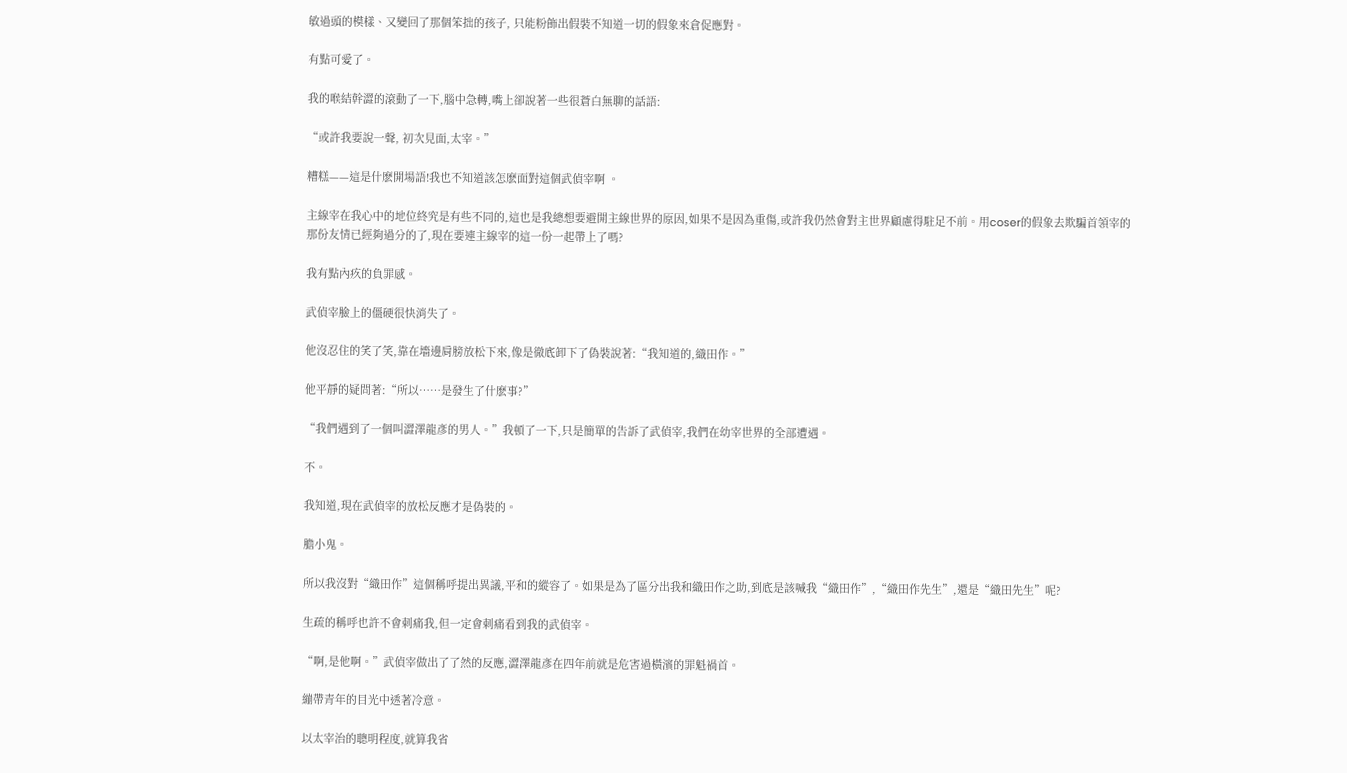敏過頭的模樣、又變回了那個笨拙的孩子, 只能粉飾出假裝不知道一切的假象來倉促應對。

有點可愛了。

我的喉結幹澀的滾動了一下,腦中急轉,嘴上卻說著一些很蒼白無聊的話語:

“或許我要說一聲, 初次見面,太宰。”

糟糕——這是什麽開場語!我也不知道該怎麽面對這個武偵宰啊 。

主線宰在我心中的地位終究是有些不同的,這也是我總想要避開主線世界的原因,如果不是因為重傷,或許我仍然會對主世界顧慮得駐足不前。用coser的假象去欺騙首領宰的那份友情已經夠過分的了,現在要連主線宰的這一份一起帶上了嗎?

我有點內疚的負罪感。

武偵宰臉上的僵硬很快消失了。

他沒忍住的笑了笑,靠在墻邊肩膀放松下來,像是徹底卸下了偽裝說著:“我知道的,織田作。”

他平靜的疑問著:“所以……是發生了什麽事?”

“我們遇到了一個叫澀澤龍彥的男人。”我頓了一下,只是簡單的告訴了武偵宰,我們在幼宰世界的全部遭遇。

不。

我知道,現在武偵宰的放松反應才是偽裝的。

膽小鬼。

所以我沒對“織田作”這個稱呼提出異議,平和的縱容了。如果是為了區分出我和織田作之助,到底是該喊我“織田作”,“織田作先生”,還是“織田先生”呢?

生疏的稱呼也許不會刺痛我,但一定會刺痛看到我的武偵宰。

“啊,是他啊。”武偵宰做出了了然的反應,澀澤龍彥在四年前就是危害過橫濱的罪魁禍首。

繃帶青年的目光中透著冷意。

以太宰治的聰明程度,就算我省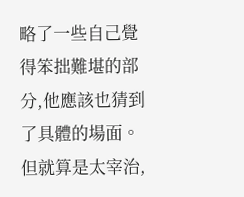略了一些自己覺得笨拙難堪的部分,他應該也猜到了具體的場面。但就算是太宰治,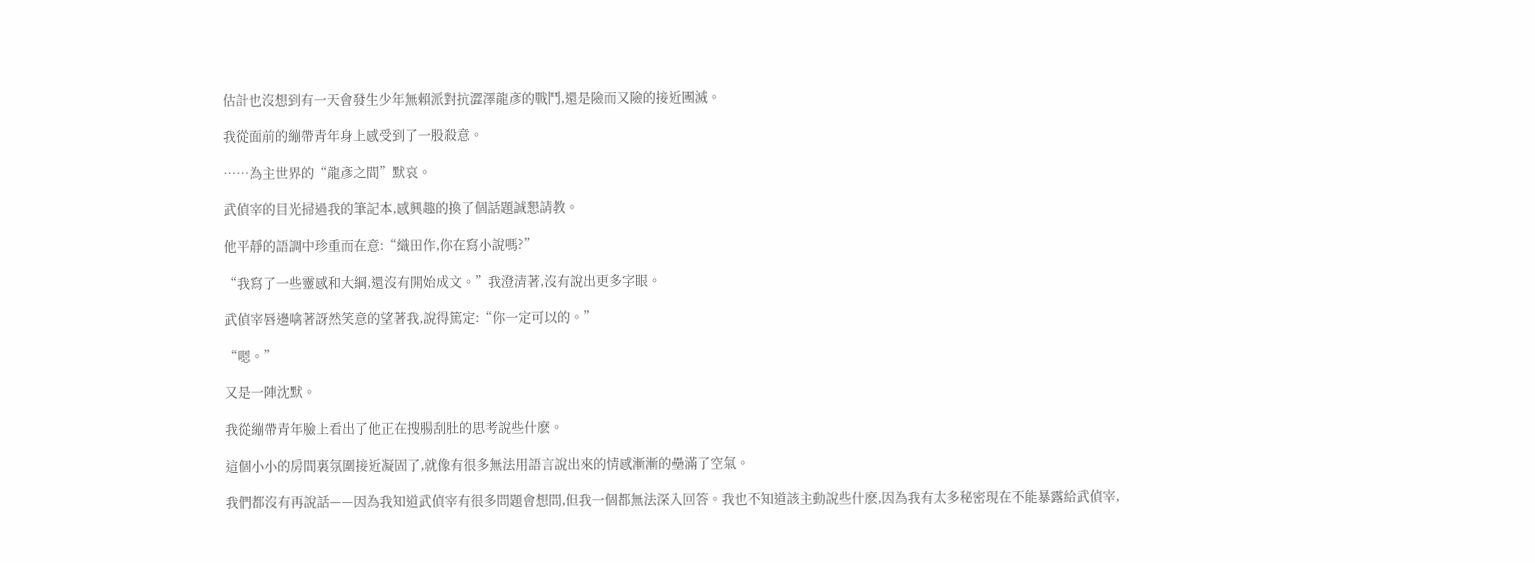估計也沒想到有一天會發生少年無賴派對抗澀澤龍彥的戰鬥,還是險而又險的接近團滅。

我從面前的繃帶青年身上感受到了一股殺意。

……為主世界的“龍彥之間”默哀。

武偵宰的目光掃過我的筆記本,感興趣的換了個話題誠懇請教。

他平靜的語調中珍重而在意:“織田作,你在寫小說嗎?”

“我寫了一些靈感和大綱,還沒有開始成文。”我澄清著,沒有說出更多字眼。

武偵宰唇邊噙著訝然笑意的望著我,說得篤定:“你一定可以的。”

“嗯。”

又是一陣沈默。

我從繃帶青年臉上看出了他正在搜腸刮肚的思考說些什麽。

這個小小的房間裏氛圍接近凝固了,就像有很多無法用語言說出來的情感漸漸的壘滿了空氣。

我們都沒有再說話——因為我知道武偵宰有很多問題會想問,但我一個都無法深入回答。我也不知道該主動說些什麽,因為我有太多秘密現在不能暴露給武偵宰,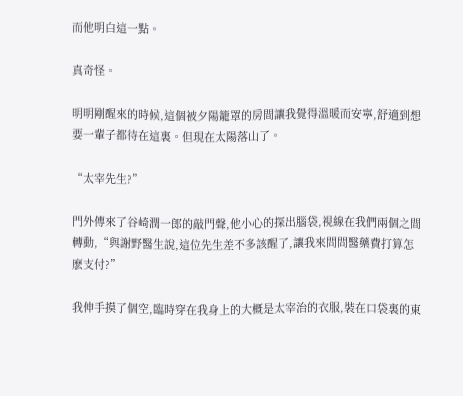而他明白這一點。

真奇怪。

明明剛醒來的時候,這個被夕陽籠罩的房間讓我覺得溫暖而安寧,舒適到想要一輩子都待在這裏。但現在太陽落山了。

“太宰先生?”

門外傳來了谷崎潤一郎的敲門聲,他小心的探出腦袋,視線在我們兩個之間轉動,“與謝野醫生說,這位先生差不多該醒了,讓我來問問醫藥費打算怎麽支付?”

我伸手摸了個空,臨時穿在我身上的大概是太宰治的衣服,裝在口袋裏的東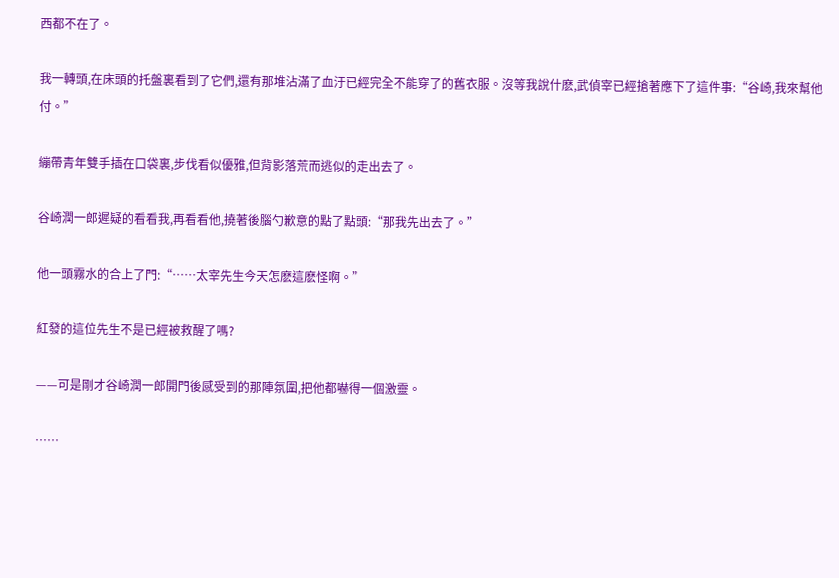西都不在了。

我一轉頭,在床頭的托盤裏看到了它們,還有那堆沾滿了血汙已經完全不能穿了的舊衣服。沒等我說什麽,武偵宰已經搶著應下了這件事:“谷崎,我來幫他付。”

繃帶青年雙手插在口袋裏,步伐看似優雅,但背影落荒而逃似的走出去了。

谷崎潤一郎遲疑的看看我,再看看他,撓著後腦勺歉意的點了點頭:“那我先出去了。”

他一頭霧水的合上了門:“……太宰先生今天怎麽這麽怪啊。”

紅發的這位先生不是已經被救醒了嗎?

——可是剛才谷崎潤一郎開門後感受到的那陣氛圍,把他都嚇得一個激靈。

……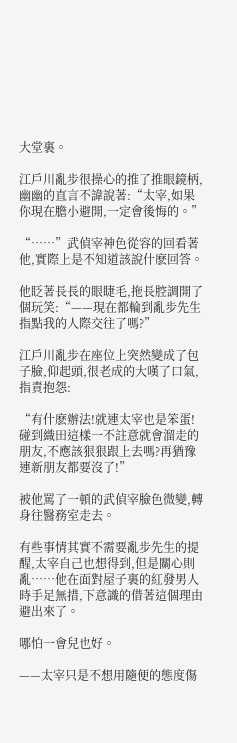大堂裏。

江戶川亂步很操心的推了推眼鏡柄,幽幽的直言不諱說著:“太宰,如果你現在膽小避開,一定會後悔的。”

“……”武偵宰神色從容的回看著他,實際上是不知道該說什麽回答。

他眨著長長的眼睫毛,拖長腔調開了個玩笑:“——現在都輪到亂步先生指點我的人際交往了嗎?”

江戶川亂步在座位上突然變成了包子臉,仰起頭,很老成的大嘆了口氣,指責抱怨:

“有什麽辦法!就連太宰也是笨蛋!碰到織田這樣一不註意就會溜走的朋友,不應該狠狠跟上去嗎?再猶豫連新朋友都要沒了!”

被他罵了一頓的武偵宰臉色微變,轉身往醫務室走去。

有些事情其實不需要亂步先生的提醒,太宰自己也想得到,但是關心則亂……他在面對屋子裏的紅發男人時手足無措,下意識的借著這個理由避出來了。

哪怕一會兒也好。

——太宰只是不想用隨便的態度傷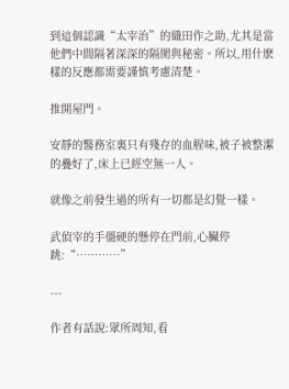到這個認識“太宰治”的織田作之助,尤其是當他們中間隔著深深的隔閡與秘密。所以,用什麽樣的反應都需要謹慎考慮清楚。

推開屋門。

安靜的醫務室裏只有殘存的血腥味,被子被整潔的疊好了,床上已經空無一人。

就像之前發生過的所有一切都是幻覺一樣。

武偵宰的手僵硬的懸停在門前,心臟停跳:“…………”

---

作者有話說:眾所周知,看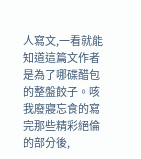人寫文,一看就能知道這篇文作者是為了哪碟醋包的整盤餃子。咳我廢寢忘食的寫完那些精彩絕倫的部分後,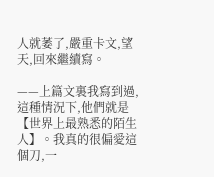人就萎了,嚴重卡文,望天,回來繼續寫。

——上篇文裏我寫到過,這種情況下,他們就是【世界上最熟悉的陌生人】。我真的很偏愛這個刀,一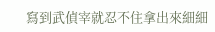寫到武偵宰就忍不住拿出來細細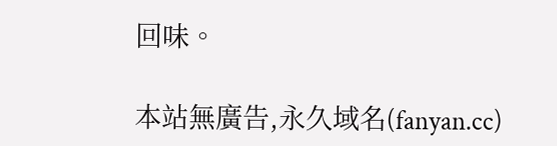回味。

本站無廣告,永久域名(fanyan.cc)